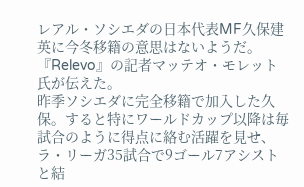レアル・ソシエダの日本代表MF久保建英に今冬移籍の意思はないようだ。『Relevo』の記者マッテオ・モレット氏が伝えた。
昨季ソシエダに完全移籍で加入した久保。すると特にワールドカップ以降は毎試合のように得点に絡む活躍を見せ、ラ・リーガ35試合で9ゴール7アシストと結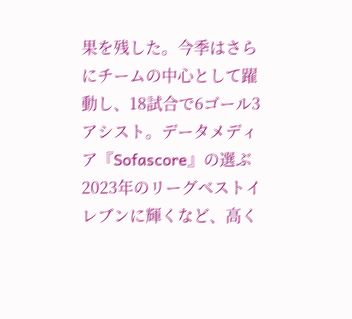果を残した。今季はさらにチームの中心として躍動し、18試合で6ゴール3アシスト。データメディア『Sofascore』の選ぶ2023年のリーグベストイレブンに輝くなど、高く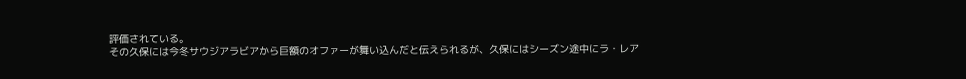評価されている。
その久保には今冬サウジアラビアから巨額のオファーが舞い込んだと伝えられるが、久保にはシーズン途中にラ・レア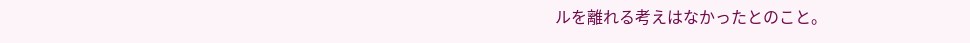ルを離れる考えはなかったとのこと。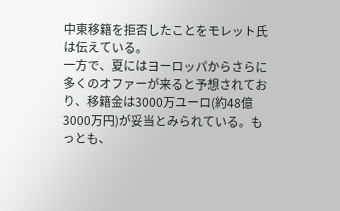中東移籍を拒否したことをモレット氏は伝えている。
一方で、夏にはヨーロッパからさらに多くのオファーが来ると予想されており、移籍金は3000万ユーロ(約48億3000万円)が妥当とみられている。もっとも、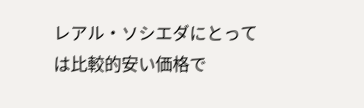レアル・ソシエダにとっては比較的安い価格で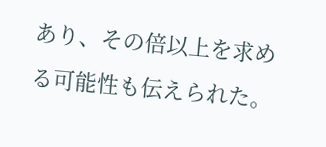あり、その倍以上を求める可能性も伝えられた。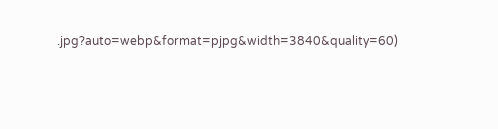.jpg?auto=webp&format=pjpg&width=3840&quality=60)